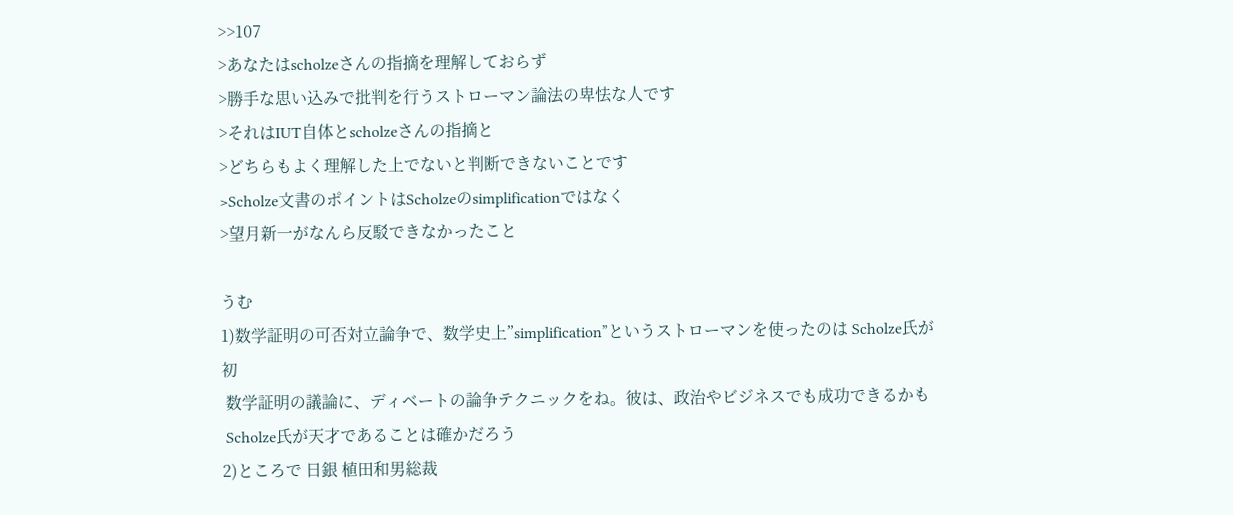>>107
>あなたはscholzeさんの指摘を理解しておらず
>勝手な思い込みで批判を行うストローマン論法の卑怯な人です
>それはIUT自体とscholzeさんの指摘と
>どちらもよく理解した上でないと判断できないことです
>Scholze文書のポイントはScholzeのsimplificationではなく
>望月新一がなんら反駁できなかったこと

うむ
1)数学証明の可否対立論争で、数学史上”simplification”というストローマンを使ったのは Scholze氏が初
 数学証明の議論に、ディベートの論争テクニックをね。彼は、政治やビジネスでも成功できるかも
 Scholze氏が天才であることは確かだろう
2)ところで 日銀 植田和男総裁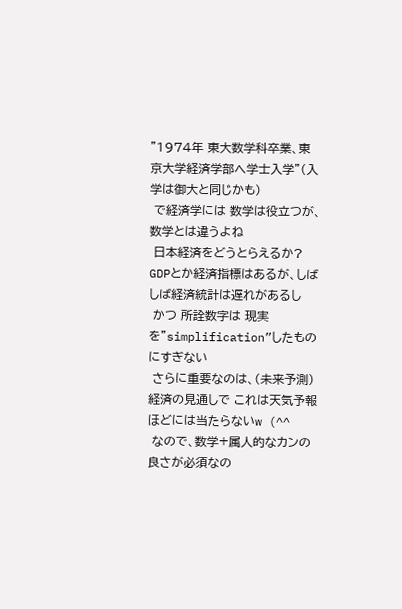”1974年 東大数学科卒業、東京大学経済学部へ学士入学”(入学は御大と同じかも)
 で経済学には 数学は役立つが、数学とは違うよね
 日本経済をどうとらえるか? GDPとか経済指標はあるが、しばしば経済統計は遅れがあるし
 かつ 所詮数字は 現実を”simplification”したものにすぎない
 さらに重要なのは、(未来予測)経済の見通しで これは天気予報ほどには当たらないw (^^
 なので、数学+属人的なカンの良さが必須なの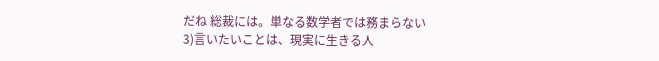だね 総裁には。単なる数学者では務まらない
3)言いたいことは、現実に生きる人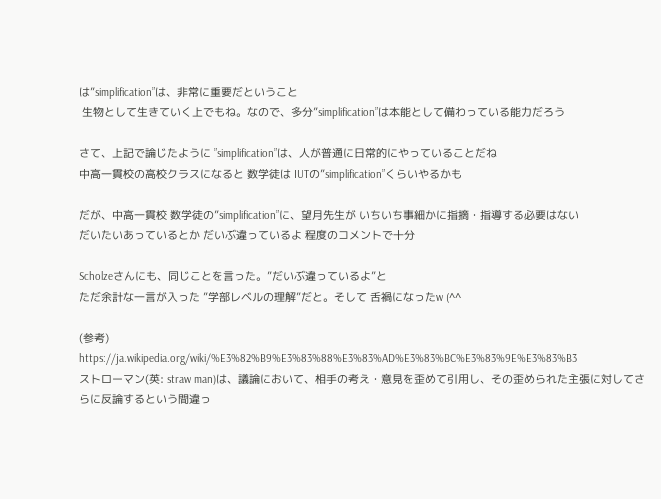は”simplification”は、非常に重要だということ
 生物として生きていく上でもね。なので、多分”simplification”は本能として備わっている能力だろう

さて、上記で論じたように ”simplification”は、人が普通に日常的にやっていることだね
中高一貫校の高校クラスになると 数学徒は IUTの”simplification”くらいやるかも

だが、中高一貫校 数学徒の”simplification”に、望月先生が いちいち事細かに指摘・指導する必要はない
だいたいあっているとか だいぶ違っているよ 程度のコメントで十分

Scholzeさんにも、同じことを言った。”だいぶ違っているよ”と
ただ余計な一言が入った ”学部レベルの理解”だと。そして 舌禍になったw (^^

(参考)
https://ja.wikipedia.org/wiki/%E3%82%B9%E3%83%88%E3%83%AD%E3%83%BC%E3%83%9E%E3%83%B3
ストローマン(英: straw man)は、議論において、相手の考え・意見を歪めて引用し、その歪められた主張に対してさらに反論するという間違っ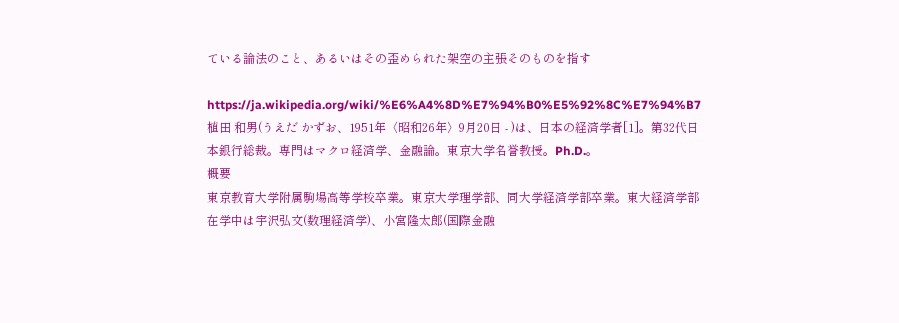ている論法のこと、あるいはその歪められた架空の主張そのものを指す

https://ja.wikipedia.org/wiki/%E6%A4%8D%E7%94%B0%E5%92%8C%E7%94%B7
植田 和男(うえだ かずお、1951年〈昭和26年〉9月20日 - )は、日本の経済学者[1]。第32代日本銀行総裁。専門はマクロ経済学、金融論。東京大学名誉教授。Ph.D.。
概要
東京教育大学附属駒場高等学校卒業。東京大学理学部、同大学経済学部卒業。東大経済学部在学中は宇沢弘文(数理経済学)、小宮隆太郎(国際金融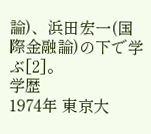論)、浜田宏一(国際金融論)の下で学ぶ[2]。
学歴
1974年 東京大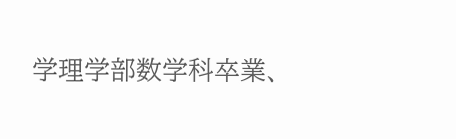学理学部数学科卒業、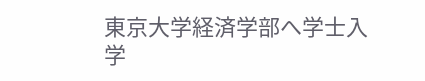東京大学経済学部へ学士入学